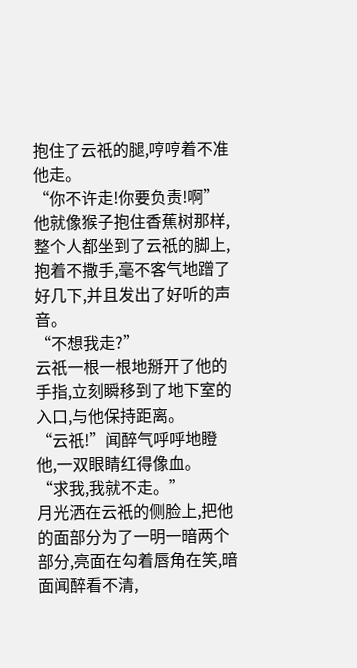抱住了云祇的腿,哼哼着不准他走。
“你不许走!你要负责!啊”
他就像猴子抱住香蕉树那样,整个人都坐到了云祇的脚上,抱着不撒手,毫不客气地蹭了好几下,并且发出了好听的声音。
“不想我走?”
云祇一根一根地掰开了他的手指,立刻瞬移到了地下室的入口,与他保持距离。
“云祇!”闻醉气呼呼地瞪他,一双眼睛红得像血。
“求我,我就不走。”
月光洒在云祇的侧脸上,把他的面部分为了一明一暗两个部分,亮面在勾着唇角在笑,暗面闻醉看不清,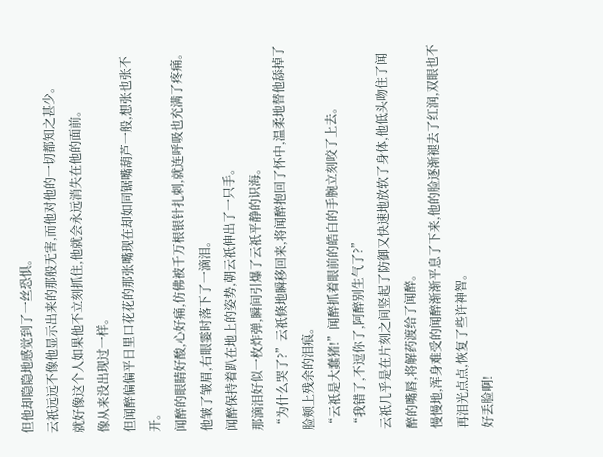但他却隐隐地感觉到了一丝恐惧。
云祇远远不像他显示出来的那般无害,而他对他的一切都知之甚少。
就好像这个人如果他不立刻抓住,他就会永远消失在他的面前。
像从来没出现过一样。
但闻醉偏偏平日里口花花的那张嘴现在却如同锯嘴葫芦一般,想张也张不开。
闻醉的眼睛好酸,心好痛,仿佛被千万根银针扎刺,就连呼吸也充满了疼痛。
他皱了皱眉,右眼霎时落下了一滴泪。
闻醉保持着趴在地上的姿势,朝云祇伸出了一只手。
那滴泪好似一枚炸弹,瞬间引爆了云祇平静的识海。
“为什么哭了?”云祇倏地瞬移回来,将闻醉抱回了怀中,温柔地替他舔掉了脸颊上残余的泪痕。
“云祇是大蠢猪!”闻醉抓着眼前的皓白的手腕立刻咬了上去。
“我错了,不逗你了,阿醉别生气了?”
云祇几乎是在片刻之间竖起了防御又快速地放软了身体,他低头吻住了闻醉的嘴唇,将解药渡给了闻醉。
慢慢地,浑身难受的闻醉渐渐平息了下来,他的脸逐渐褪去了红润,双眼也不再泪光点点,恢复了些许神智。
好丢脸啊!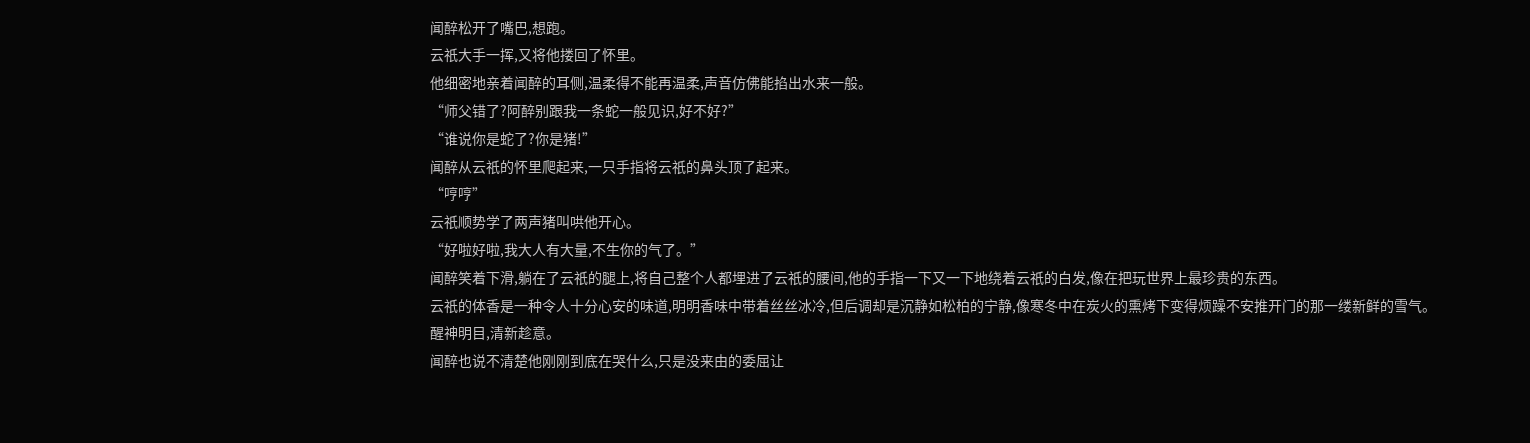闻醉松开了嘴巴,想跑。
云祇大手一挥,又将他搂回了怀里。
他细密地亲着闻醉的耳侧,温柔得不能再温柔,声音仿佛能掐出水来一般。
“师父错了?阿醉别跟我一条蛇一般见识,好不好?”
“谁说你是蛇了?你是猪!”
闻醉从云祇的怀里爬起来,一只手指将云祇的鼻头顶了起来。
“哼哼”
云祇顺势学了两声猪叫哄他开心。
“好啦好啦,我大人有大量,不生你的气了。”
闻醉笑着下滑,躺在了云祇的腿上,将自己整个人都埋进了云祇的腰间,他的手指一下又一下地绕着云祇的白发,像在把玩世界上最珍贵的东西。
云祇的体香是一种令人十分心安的味道,明明香味中带着丝丝冰冷,但后调却是沉静如松柏的宁静,像寒冬中在炭火的熏烤下变得烦躁不安推开门的那一缕新鲜的雪气。
醒神明目,清新趁意。
闻醉也说不清楚他刚刚到底在哭什么,只是没来由的委屈让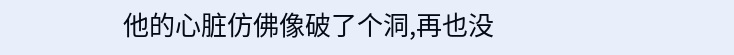他的心脏仿佛像破了个洞,再也没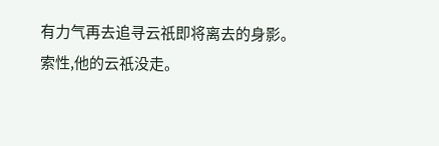有力气再去追寻云祇即将离去的身影。
索性,他的云祇没走。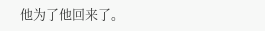他为了他回来了。